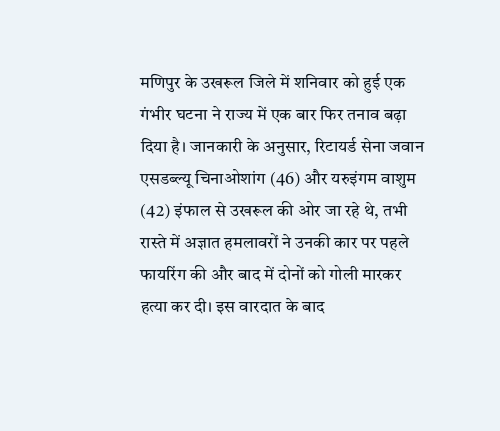मणिपुर के उखरूल जिले में शनिवार को हुई एक गंभीर घटना ने राज्य में एक बार फिर तनाव बढ़ा दिया है। जानकारी के अनुसार, रिटायर्ड सेना जवान एसडब्ल्यू चिनाओशांग (46) और यरुइंगम वाशुम (42) इंफाल से उखरूल की ओर जा रहे थे, तभी रास्ते में अज्ञात हमलावरों ने उनकी कार पर पहले फायरिंग की और बाद में दोनों को गोली मारकर हत्या कर दी। इस वारदात के बाद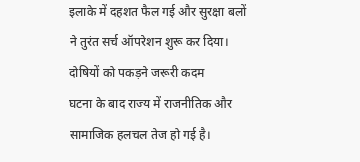इलाके में दहशत फैल गई और सुरक्षा बलों ने तुरंत सर्च ऑपरेशन शुरू कर दिया।
दोषियों को पकड़ने जरूरी कदम
घटना के बाद राज्य में राजनीतिक और सामाजिक हलचल तेज हो गई है।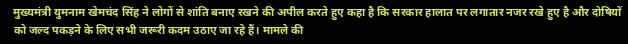मुख्यमंत्री युमनाम खेमचंद सिंह ने लोगों से शांति बनाए रखने की अपील करते हुए कहा है कि सरकार हालात पर लगातार नजर रखे हुए है और दोषियों को जल्द पकड़ने के लिए सभी जरूरी कदम उठाए जा रहे हैं। मामले की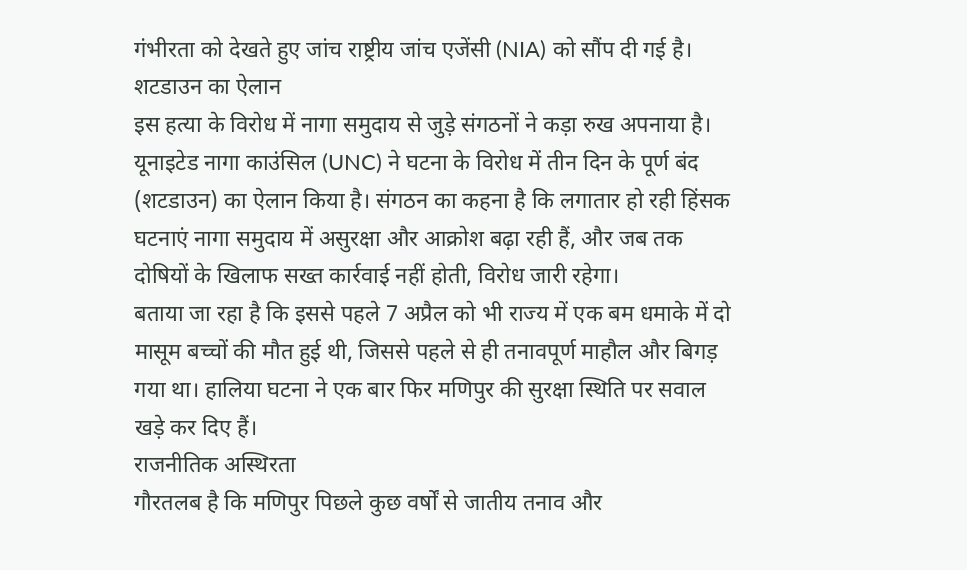गंभीरता को देखते हुए जांच राष्ट्रीय जांच एजेंसी (NIA) को सौंप दी गई है।
शटडाउन का ऐलान
इस हत्या के विरोध में नागा समुदाय से जुड़े संगठनों ने कड़ा रुख अपनाया है। यूनाइटेड नागा काउंसिल (UNC) ने घटना के विरोध में तीन दिन के पूर्ण बंद (शटडाउन) का ऐलान किया है। संगठन का कहना है कि लगातार हो रही हिंसक घटनाएं नागा समुदाय में असुरक्षा और आक्रोश बढ़ा रही हैं, और जब तक दोषियों के खिलाफ सख्त कार्रवाई नहीं होती, विरोध जारी रहेगा।
बताया जा रहा है कि इससे पहले 7 अप्रैल को भी राज्य में एक बम धमाके में दो मासूम बच्चों की मौत हुई थी, जिससे पहले से ही तनावपूर्ण माहौल और बिगड़ गया था। हालिया घटना ने एक बार फिर मणिपुर की सुरक्षा स्थिति पर सवाल खड़े कर दिए हैं।
राजनीतिक अस्थिरता
गौरतलब है कि मणिपुर पिछले कुछ वर्षों से जातीय तनाव और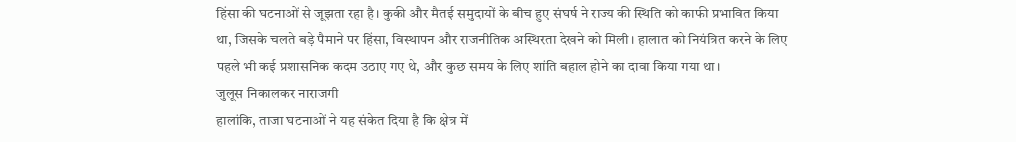हिंसा की घटनाओं से जूझता रहा है। कुकी और मैतई समुदायों के बीच हुए संघर्ष ने राज्य की स्थिति को काफी प्रभावित किया था, जिसके चलते बड़े पैमाने पर हिंसा, विस्थापन और राजनीतिक अस्थिरता देखने को मिली। हालात को नियंत्रित करने के लिए पहले भी कई प्रशासनिक कदम उठाए गए थे, और कुछ समय के लिए शांति बहाल होने का दावा किया गया था।
जुलूस निकालकर नाराजगी
हालांकि, ताजा घटनाओं ने यह संकेत दिया है कि क्षेत्र में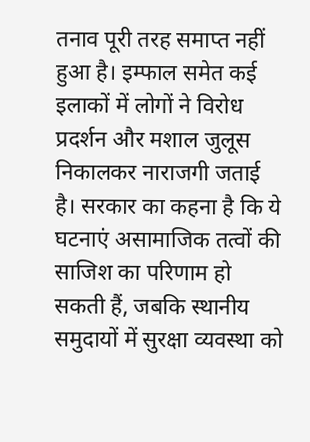तनाव पूरी तरह समाप्त नहीं हुआ है। इम्फाल समेत कई इलाकों में लोगों ने विरोध प्रदर्शन और मशाल जुलूस निकालकर नाराजगी जताई है। सरकार का कहना है कि ये घटनाएं असामाजिक तत्वों की साजिश का परिणाम हो सकती हैं, जबकि स्थानीय समुदायों में सुरक्षा व्यवस्था को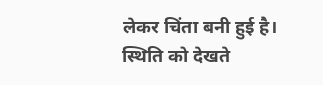लेकर चिंता बनी हुई है। स्थिति को देखते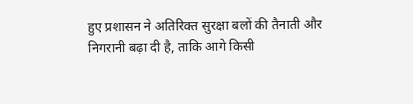हुए प्रशासन ने अतिरिक्त सुरक्षा बलों की तैनाती और निगरानी बढ़ा दी है, ताकि आगे किसी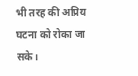भी तरह की अप्रिय घटना को रोका जा सके।